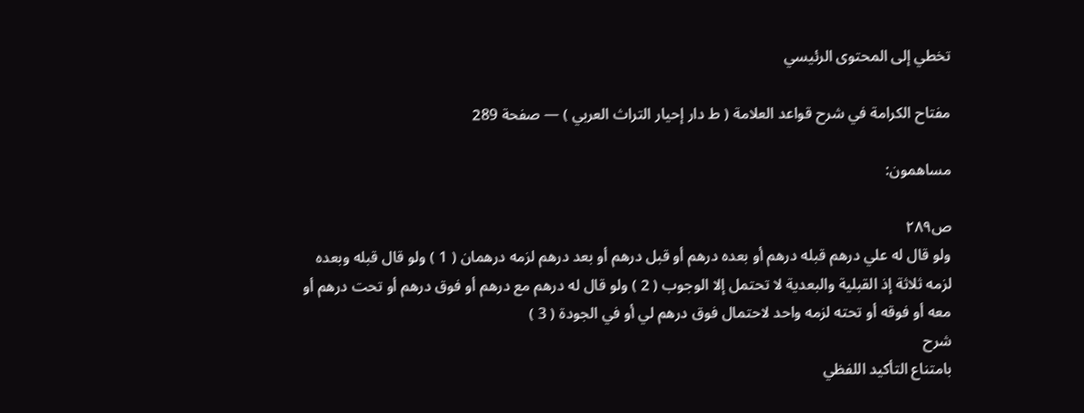تخطي إلى المحتوى الرئيسي

مفتاح الكرامة في شرح قواعد العلامة ( ط دار إحيار التراث العربي ) — صفحة 289

مساهمون:

ص٢٨٩
ولو قال له علي درهم قبله درهم أو بعده درهم أو قبل درهم أو بعد درهم لزمه درهمان ( 1 ) ولو قال قبله وبعده لزمه ثلاثة إذ القبلية والبعدية لا تحتمل إلا الوجوب ( 2 ) ولو قال له درهم مع درهم أو فوق درهم أو تحت درهم أو معه أو فوقه أو تحته لزمه واحد لاحتمال فوق درهم لي أو في الجودة ( 3 )
شرح
بامتناع التأكيد اللفظي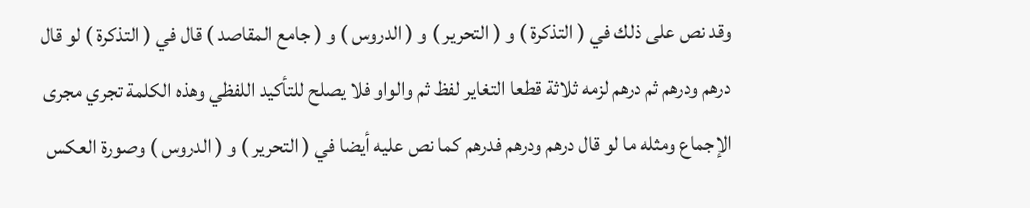وقد نص على ذلك في ( التذكرة ) و ( التحرير ) و ( الدروس ) و ( جامع المقاصد ) قال في ( التذكرة ) لو قال درهم ودرهم ثم درهم لزمه ثلاثة قطعا التغاير لفظ ثم والواو فلا يصلح للتأكيد اللفظي وهذه الكلمة تجري مجرى الإجماع ومثله ما لو قال درهم ودرهم فدرهم كما نص عليه أيضا في ( التحرير ) و ( الدروس ) وصورة العكس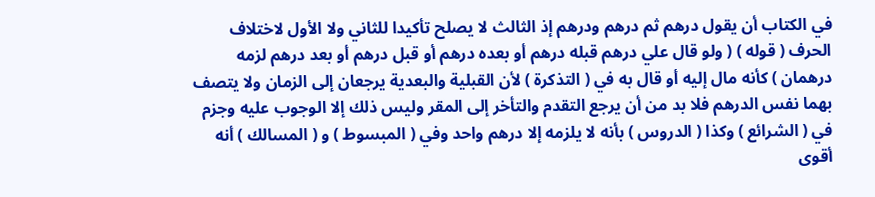في الكتاب أن يقول درهم ثم درهم ودرهم إذ الثالث لا يصلح تأكيدا للثاني ولا الأول لاختلاف الحرف ( قوله ) ( ولو قال علي درهم قبله درهم أو بعده درهم أو قبل درهم أو بعد درهم لزمه درهمان ) كأنه مال إليه أو قال به في ( التذكرة ) لأن القبلية والبعدية يرجعان إلى الزمان ولا يتصف بهما نفس الدرهم فلا بد من أن يرجع التقدم والتأخر إلى المقر وليس ذلك إلا الوجوب عليه وجزم في ( الشرائع ) وكذا ( الدروس ) بأنه لا يلزمه إلا درهم واحد وفي ( المبسوط ) و ( المسالك ) أنه أقوى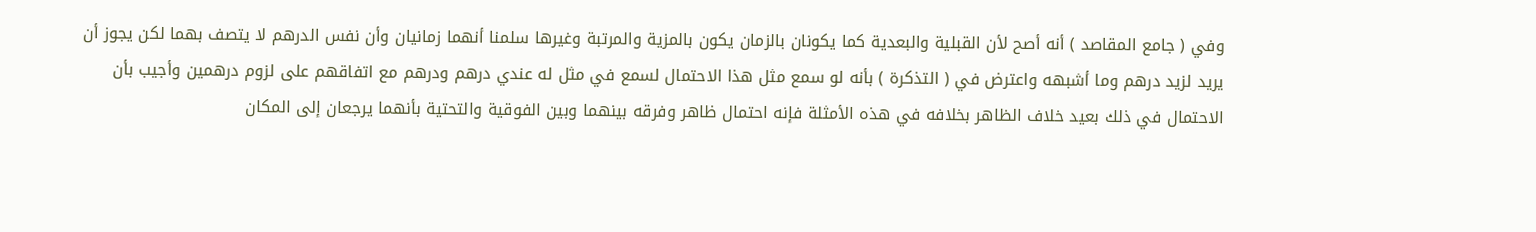وفي ( جامع المقاصد ) أنه أصح لأن القبلية والبعدية كما يكونان بالزمان يكون بالمزية والمرتبة وغيرها سلمنا أنهما زمانيان وأن نفس الدرهم لا يتصف بهما لكن يجوز أن يريد لزيد درهم وما أشبهه واعترض في ( التذكرة ) بأنه لو سمع مثل هذا الاحتمال لسمع في مثل له عندي درهم ودرهم مع اتفاقهم على لزوم درهمين وأجيب بأن الاحتمال في ذلك بعيد خلاف الظاهر بخلافه في هذه الأمثلة فإنه احتمال ظاهر وفرقه بينهما وبين الفوقية والتحتية بأنهما يرجعان إلى المكان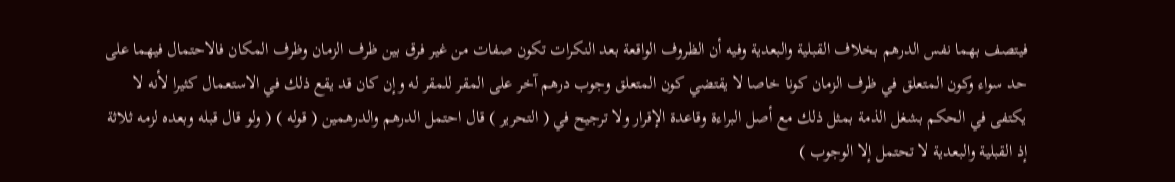فيتصف بهما نفس الدرهم بخلاف القبلية والبعدية وفيه أن الظروف الواقعة بعد النكرات تكون صفات من غير فرق بين ظرف الزمان وظرف المكان فالاحتمال فيهما على حد سواء وكون المتعلق في ظرف الزمان كونا خاصا لا يقتضي كون المتعلق وجوب درهم آخر على المقر للمقر له وإن كان قد يقع ذلك في الاستعمال كثيرا لأنه لا يكتفى في الحكم بشغل الذمة بمثل ذلك مع أصل البراءة وقاعدة الإقرار ولا ترجيح في ( التحرير ) قال احتمل الدرهم والدرهمين ( قوله ) ( ولو قال قبله وبعده لزمه ثلاثة إذ القبلية والبعدية لا تحتمل إلا الوجوب )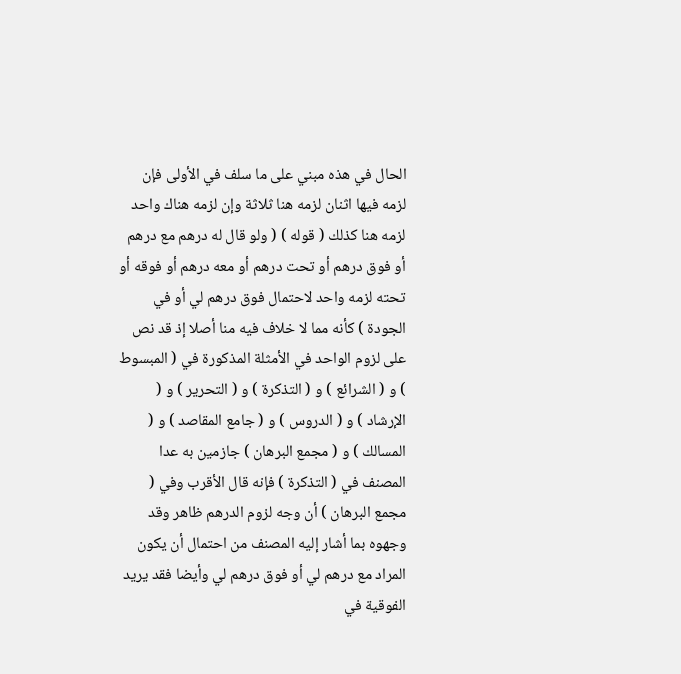الحال في هذه مبني على ما سلف في الأولى فإن لزمه فيها اثنان لزمه هنا ثلاثة وإن لزمه هناك واحد لزمه هنا كذلك ( قوله ) ( ولو قال له درهم مع درهم أو فوق درهم أو تحت درهم أو معه درهم أو فوقه أو تحته لزمه واحد لاحتمال فوق درهم لي أو في الجودة ) كأنه مما لا خلاف فيه منا أصلا إذ قد نص على لزوم الواحد في الأمثلة المذكورة في ( المبسوط ) و ( الشرائع ) و ( التذكرة ) و ( التحرير ) و ( الإرشاد ) و ( الدروس ) و ( جامع المقاصد ) و ( المسالك ) و ( مجمع البرهان ) جازمين به عدا المصنف في ( التذكرة ) فإنه قال الأقرب وفي ( مجمع البرهان ) أن وجه لزوم الدرهم ظاهر وقد وجهوه بما أشار إليه المصنف من احتمال أن يكون المراد مع درهم لي أو فوق درهم لي وأيضا فقد يريد الفوقية في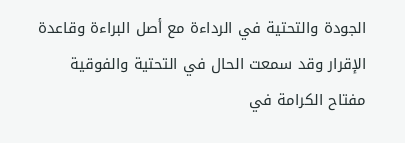الجودة والتحتية في الرداءة مع أصل البراءة وقاعدة الإقرار وقد سمعت الحال في التحتية والفوقية
مفتاح الكرامة في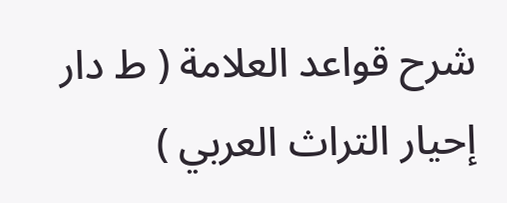شرح قواعد العلامة ( ط دار إحيار التراث العربي )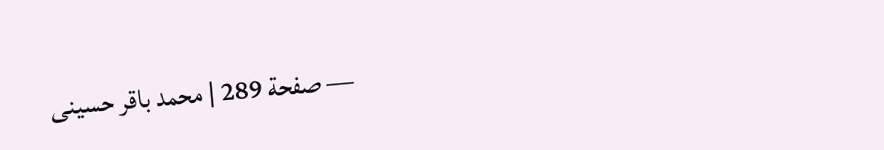— صفحة 289 | محمد باقر حسينى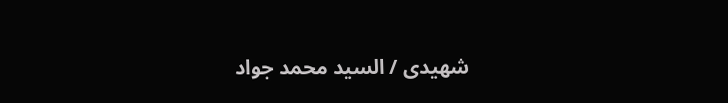شهيدى / السيد محمد جواد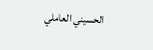الحسيني العاملي